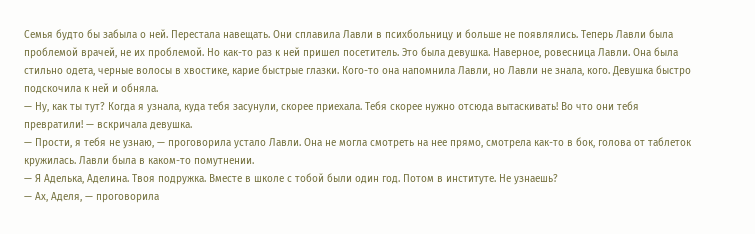Семья будто бы забыла о ней. Перестала навещать. Они сплавила Лавли в психбольницу и больше не появлялись. Теперь Лавли была проблемой врачей, не их проблемой. Но как-то раз к ней пришел посетитель. Это была девушка. Наверное, ровесница Лавли. Она была стильно одета, черные волосы в хвостике, карие быстрые глазки. Кого-то она напомнила Лавли, но Лавли не знала, кого. Девушка быстро подскочила к ней и обняла.
— Ну, как ты тут? Когда я узнала, куда тебя засунули, скорее приехала. Тебя скорее нужно отсюда вытаскивать! Во что они тебя превратили! — вскричала девушка.
— Прости, я тебя не узнаю, — проговорила устало Лавли. Она не могла смотреть на нее прямо, смотрела как-то в бок, голова от таблеток кружилась. Лавли была в каком-то помутнении.
— Я Аделька, Аделина. Твоя подружка. Вместе в школе с тобой были один год. Потом в институте. Не узнаешь?
— Ах, Аделя, — проговорила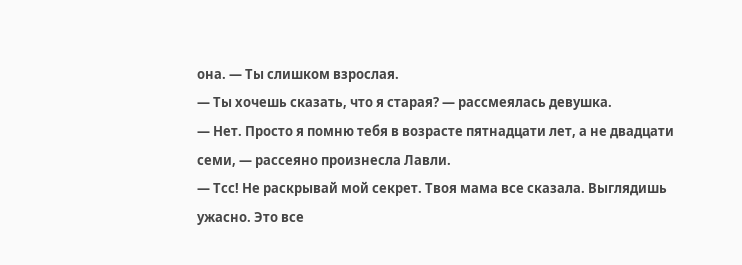она. — Ты слишком взрослая.
— Ты хочешь сказать, что я старая? — рассмеялась девушка.
— Нет. Просто я помню тебя в возрасте пятнадцати лет, а не двадцати семи, — рассеяно произнесла Лавли.
— Тсс! Не раскрывай мой секрет. Твоя мама все сказала. Выглядишь ужасно. Это все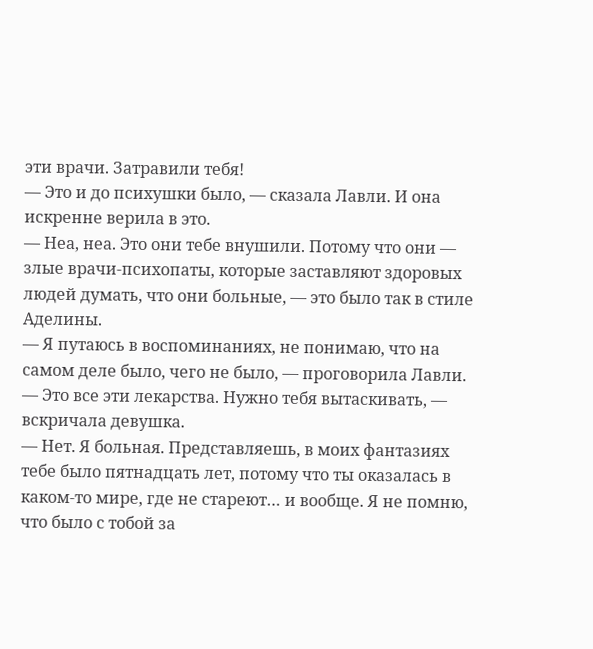эти врачи. Затравили тебя!
— Это и до психушки было, — сказала Лавли. И она искренне верила в это.
— Неа, неа. Это они тебе внушили. Потому что они — злые врачи-психопаты, которые заставляют здоровых людей думать, что они больные, — это было так в стиле Аделины.
— Я путаюсь в воспоминаниях, не понимаю, что на самом деле было, чего не было, — проговорила Лавли.
— Это все эти лекарства. Нужно тебя вытаскивать, — вскричала девушка.
— Нет. Я больная. Представляешь, в моих фантазиях тебе было пятнадцать лет, потому что ты оказалась в каком-то мире, где не стареют… и вообще. Я не помню, что было с тобой за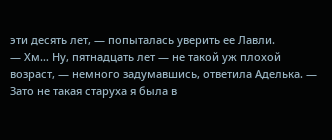эти десять лет, — попыталась уверить ее Лавли.
— Хм… Ну, пятнадцать лет — не такой уж плохой возраст, — немного задумавшись, ответила Аделька. — Зато не такая старуха я была в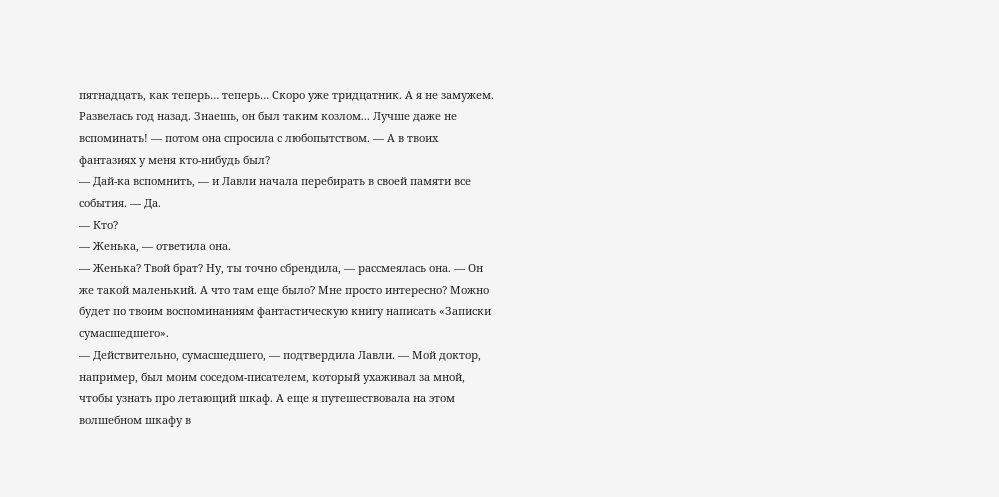пятнадцать, как теперь… теперь… Скоро уже тридцатник. А я не замужем. Развелась год назад. Знаешь, он был таким козлом... Лучше даже не вспоминать! — потом она спросила с любопытством. — А в твоих фантазиях у меня кто-нибудь был?
— Дай-ка вспомнить, — и Лавли начала перебирать в своей памяти все события. — Да.
— Кто?
— Женька, — ответила она.
— Женька? Твой брат? Ну, ты точно сбрендила, — рассмеялась она. — Он же такой маленький. А что там еще было? Мне просто интересно? Можно будет по твоим воспоминаниям фантастическую книгу написать «Записки сумасшедшего».
— Действительно, сумасшедшего, — подтвердила Лавли. — Мой доктор, например, был моим соседом-писателем, который ухаживал за мной, чтобы узнать про летающий шкаф. А еще я путешествовала на этом волшебном шкафу в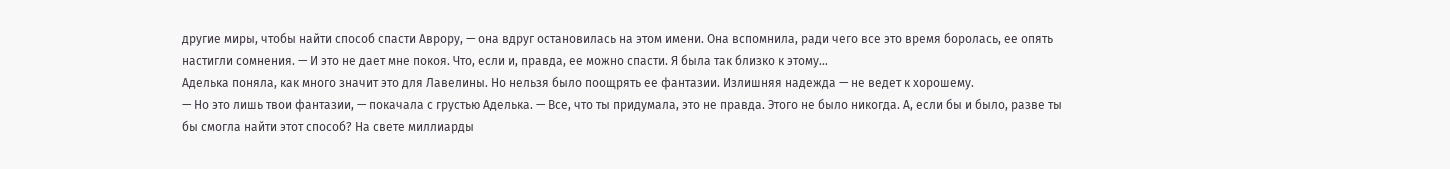другие миры, чтобы найти способ спасти Аврору, — она вдруг остановилась на этом имени. Она вспомнила, ради чего все это время боролась, ее опять настигли сомнения. — И это не дает мне покоя. Что, если и, правда, ее можно спасти. Я была так близко к этому…
Аделька поняла, как много значит это для Лавелины. Но нельзя было поощрять ее фантазии. Излишняя надежда — не ведет к хорошему.
— Но это лишь твои фантазии, — покачала с грустью Аделька. — Все, что ты придумала, это не правда. Этого не было никогда. А, если бы и было, разве ты бы смогла найти этот способ? На свете миллиарды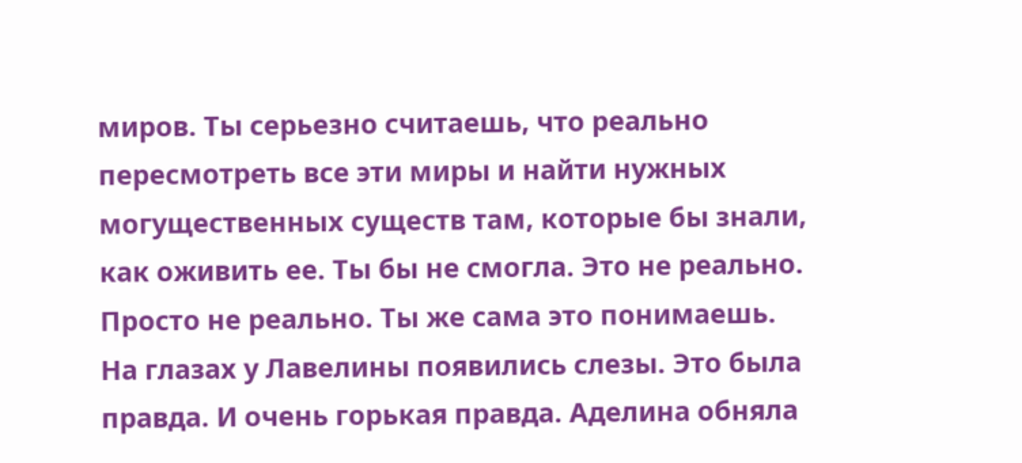миров. Ты серьезно считаешь, что реально пересмотреть все эти миры и найти нужных могущественных существ там, которые бы знали, как оживить ее. Ты бы не смогла. Это не реально. Просто не реально. Ты же сама это понимаешь.
На глазах у Лавелины появились слезы. Это была правда. И очень горькая правда. Аделина обняла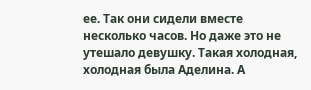ее. Так они сидели вместе несколько часов. Но даже это не утешало девушку. Такая холодная, холодная была Аделина. А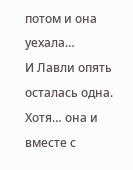потом и она уехала…
И Лавли опять осталась одна. Хотя… она и вместе с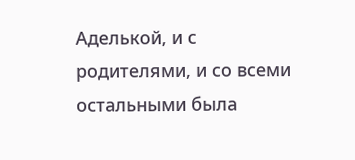Аделькой, и с родителями, и со всеми остальными была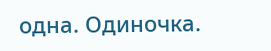одна. Одиночка.